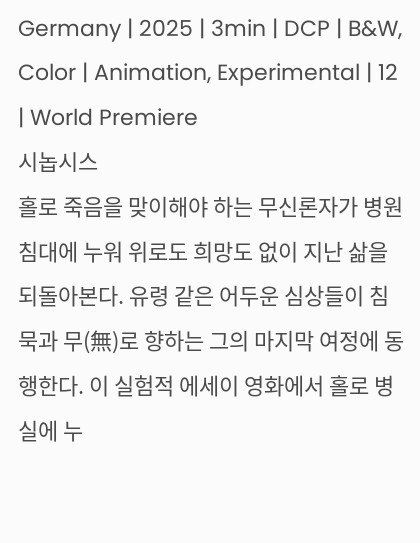Germany | 2025 | 3min | DCP | B&W, Color | Animation, Experimental | 12 | World Premiere
시놉시스
홀로 죽음을 맞이해야 하는 무신론자가 병원 침대에 누워 위로도 희망도 없이 지난 삶을 되돌아본다. 유령 같은 어두운 심상들이 침묵과 무(無)로 향하는 그의 마지막 여정에 동행한다. 이 실험적 에세이 영화에서 홀로 병실에 누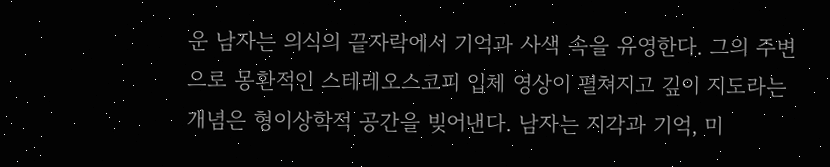운 남자는 의식의 끝자락에서 기억과 사색 속을 유영한다. 그의 주변으로 몽환적인 스테레오스코피 입체 영상이 펼쳐지고 깊이 지도라는 개념은 형이상학적 공간을 빚어낸다. 남자는 지각과 기억, 미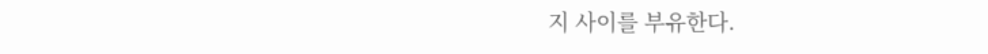지 사이를 부유한다.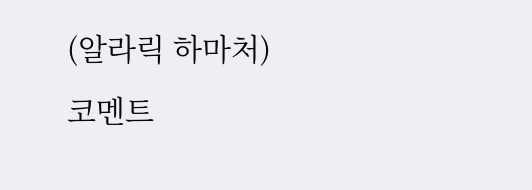(알라릭 하마처)
코멘트